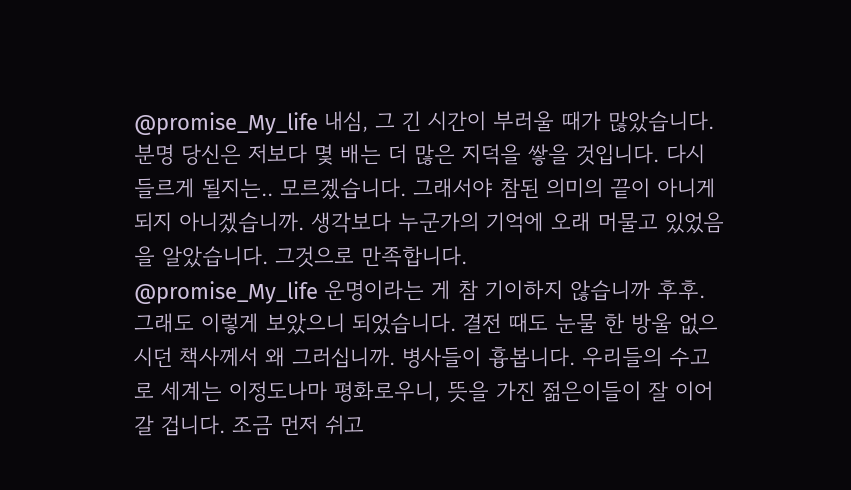@promise_My_life 내심, 그 긴 시간이 부러울 때가 많았습니다. 분명 당신은 저보다 몇 배는 더 많은 지덕을 쌓을 것입니다. 다시 들르게 될지는.. 모르겠습니다. 그래서야 참된 의미의 끝이 아니게 되지 아니겠습니까. 생각보다 누군가의 기억에 오래 머물고 있었음을 알았습니다. 그것으로 만족합니다.
@promise_My_life 운명이라는 게 참 기이하지 않습니까 후후. 그래도 이렇게 보았으니 되었습니다. 결전 때도 눈물 한 방울 없으시던 책사께서 왜 그러십니까. 병사들이 흉봅니다. 우리들의 수고로 세계는 이정도나마 평화로우니, 뜻을 가진 젊은이들이 잘 이어갈 겁니다. 조금 먼저 쉬고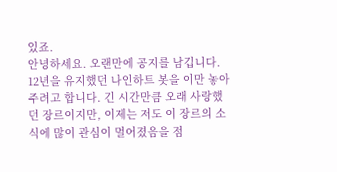있죠.
안녕하세요. 오랜만에 공지를 남깁니다.
12년을 유지했던 나인하트 봇을 이만 놓아주려고 합니다. 긴 시간만큼 오래 사랑했던 장르이지만, 이제는 저도 이 장르의 소식에 많이 관심이 멀어졌음을 점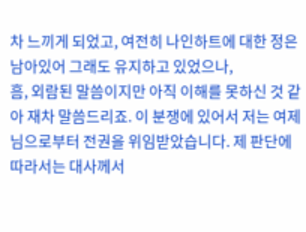차 느끼게 되었고, 여전히 나인하트에 대한 정은 남아있어 그래도 유지하고 있었으나,
흠, 외람된 말씀이지만 아직 이해를 못하신 것 같아 재차 말씀드리죠. 이 분쟁에 있어서 저는 여제님으로부터 전권을 위임받았습니다. 제 판단에 따라서는 대사께서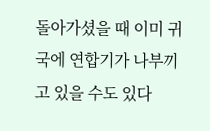돌아가셨을 때 이미 귀국에 연합기가 나부끼고 있을 수도 있다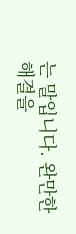는 말입니다. 완만한 해결을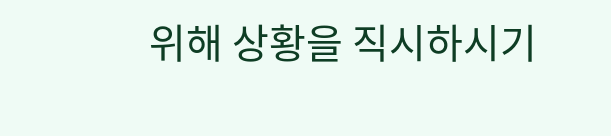위해 상황을 직시하시기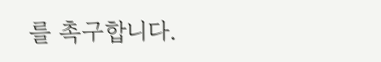를 촉구합니다.